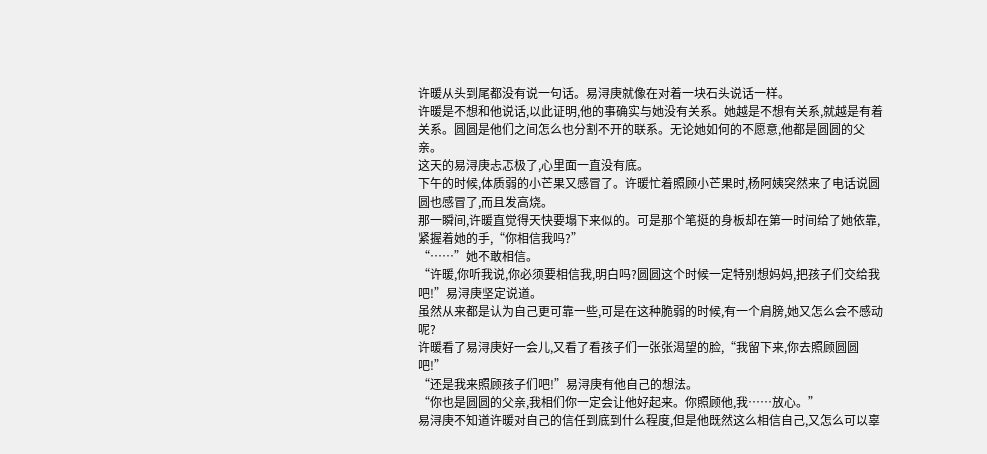许暖从头到尾都没有说一句话。易浔庚就像在对着一块石头说话一样。
许暖是不想和他说话,以此证明,他的事确实与她没有关系。她越是不想有关系,就越是有着关系。圆圆是他们之间怎么也分割不开的联系。无论她如何的不愿意,他都是圆圆的父亲。
这天的易浔庚忐忑极了,心里面一直没有底。
下午的时候,体质弱的小芒果又感冒了。许暖忙着照顾小芒果时,杨阿姨突然来了电话说圆圆也感冒了,而且发高烧。
那一瞬间,许暖直觉得天快要塌下来似的。可是那个笔挺的身板却在第一时间给了她依靠,紧握着她的手,“你相信我吗?”
“……”她不敢相信。
“许暖,你听我说,你必须要相信我,明白吗?圆圆这个时候一定特别想妈妈,把孩子们交给我吧!”易浔庚坚定说道。
虽然从来都是认为自己更可靠一些,可是在这种脆弱的时候,有一个肩膀,她又怎么会不感动呢?
许暖看了易浔庚好一会儿,又看了看孩子们一张张渴望的脸,“我留下来,你去照顾圆圆吧!”
“还是我来照顾孩子们吧!”易浔庚有他自己的想法。
“你也是圆圆的父亲,我相们你一定会让他好起来。你照顾他,我……放心。”
易浔庚不知道许暖对自己的信任到底到什么程度,但是他既然这么相信自己,又怎么可以辜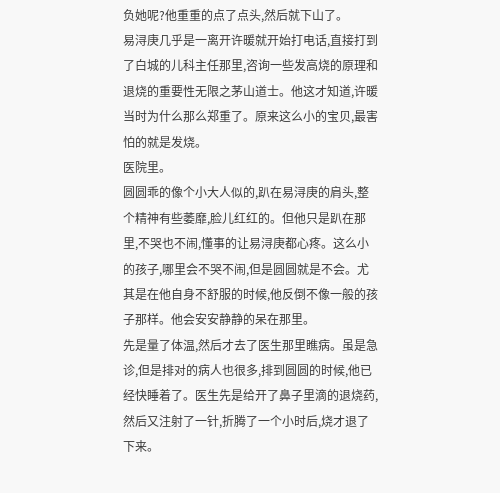负她呢?他重重的点了点头,然后就下山了。
易浔庚几乎是一离开许暖就开始打电话,直接打到了白城的儿科主任那里,咨询一些发高烧的原理和退烧的重要性无限之茅山道士。他这才知道,许暖当时为什么那么郑重了。原来这么小的宝贝,最害怕的就是发烧。
医院里。
圆圆乖的像个小大人似的,趴在易浔庚的肩头,整个精神有些萎靡,脸儿红红的。但他只是趴在那里,不哭也不闹,懂事的让易浔庚都心疼。这么小的孩子,哪里会不哭不闹,但是圆圆就是不会。尤其是在他自身不舒服的时候,他反倒不像一般的孩子那样。他会安安静静的呆在那里。
先是量了体温,然后才去了医生那里瞧病。虽是急诊,但是排对的病人也很多,排到圆圆的时候,他已经快睡着了。医生先是给开了鼻子里滴的退烧药,然后又注射了一针,折腾了一个小时后,烧才退了下来。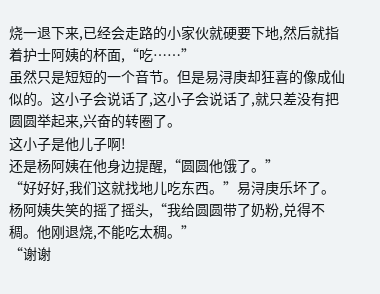烧一退下来,已经会走路的小家伙就硬要下地,然后就指着护士阿姨的杯面,“吃……”
虽然只是短短的一个音节。但是易浔庚却狂喜的像成仙似的。这小子会说话了,这小子会说话了,就只差没有把圆圆举起来,兴奋的转圈了。
这小子是他儿子啊!
还是杨阿姨在他身边提醒,“圆圆他饿了。”
“好好好,我们这就找地儿吃东西。”易浔庚乐坏了。
杨阿姨失笑的摇了摇头,“我给圆圆带了奶粉,兑得不稠。他刚退烧,不能吃太稠。”
“谢谢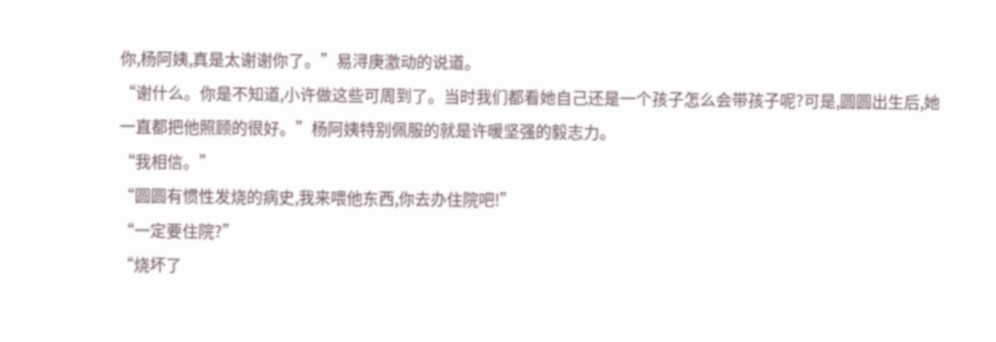你,杨阿姨,真是太谢谢你了。”易浔庚激动的说道。
“谢什么。你是不知道,小许做这些可周到了。当时我们都看她自己还是一个孩子怎么会带孩子呢?可是,圆圆出生后,她一直都把他照顾的很好。”杨阿姨特别佩服的就是许暖坚强的毅志力。
“我相信。”
“圆圆有惯性发烧的病史,我来喂他东西,你去办住院吧!”
“一定要住院?”
“烧坏了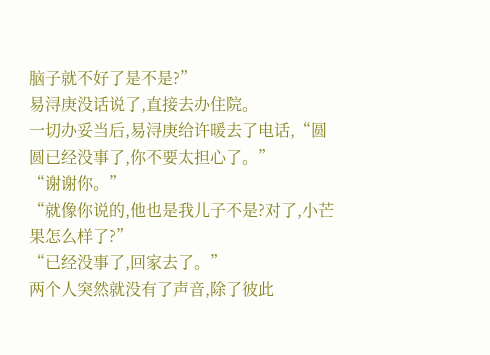脑子就不好了是不是?”
易浔庚没话说了,直接去办住院。
一切办妥当后,易浔庚给许暖去了电话,“圆圆已经没事了,你不要太担心了。”
“谢谢你。”
“就像你说的,他也是我儿子不是?对了,小芒果怎么样了?”
“已经没事了,回家去了。”
两个人突然就没有了声音,除了彼此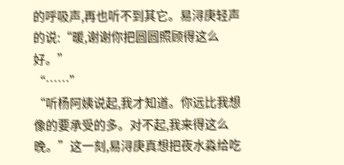的呼吸声,再也听不到其它。易浔庚轻声的说:“暖,谢谢你把圆圆照顾得这么好。”
“……”
“听杨阿姨说起,我才知道。你远比我想像的要承受的多。对不起,我来得这么晚。”这一刻,易浔庚真想把夜水淼给吃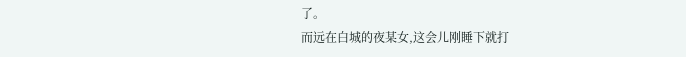了。
而远在白城的夜某女,这会儿刚睡下就打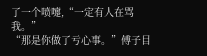了一个喷嚏,“一定有人在骂我。”
“那是你做了亏心事。”傅子目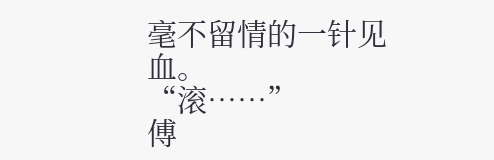毫不留情的一针见血。
“滚……”
傅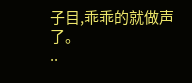子目,乖乖的就做声了。
..